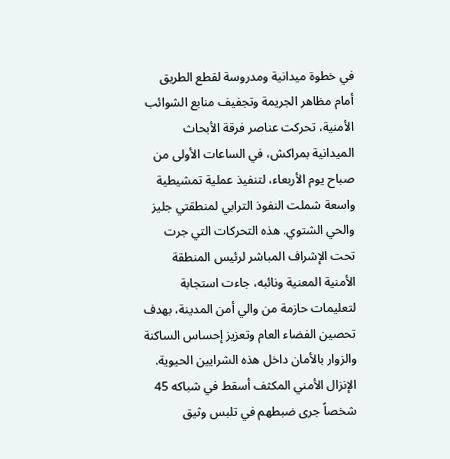في خطوة ميدانية ومدروسة لقطع الطريق أمام مظاهر الجريمة وتجفيف منابع الشوائب الأمنية، تحركت عناصر فرقة الأبحاث الميدانية بمراكش، في الساعات الأولى من صباح يوم الأربعاء، لتنفيذ عملية تمشيطية واسعة شملت النفوذ الترابي لمنطقتي جليز والحي الشتوي. هذه التحركات التي جرت تحت الإشراف المباشر لرئيس المنطقة الأمنية المعنية ونائبه، جاءت استجابة لتعليمات حازمة من والي أمن المدينة، بهدف تحصين الفضاء العام وتعزيز إحساس الساكنة والزوار بالأمان داخل هذه الشرايين الحيوية.
الإنزال الأمني المكثف أسقط في شباكه 45 شخصاً جرى ضبطهم في تلبس وثيق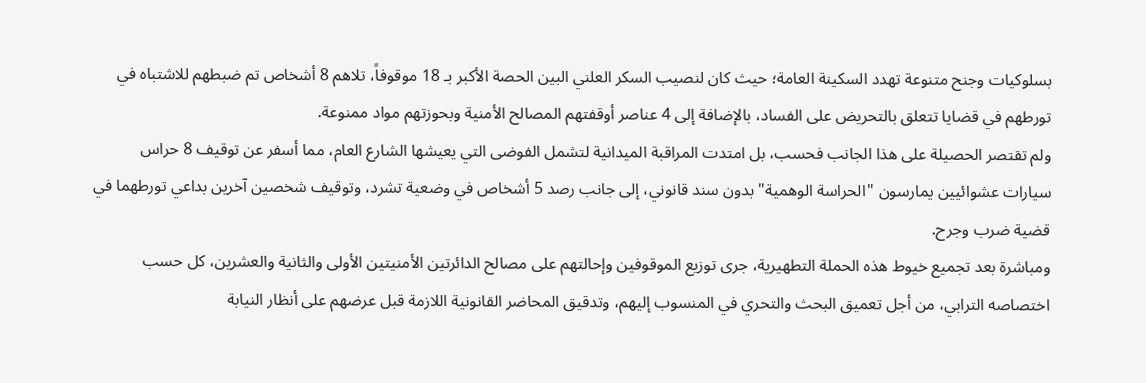بسلوكيات وجنح متنوعة تهدد السكينة العامة؛ حيث كان لنصيب السكر العلني البين الحصة الأكبر بـ 18 موقوفاً، تلاهم 8 أشخاص تم ضبطهم للاشتباه في تورطهم في قضايا تتعلق بالتحريض على الفساد، بالإضافة إلى 4 عناصر أوقفتهم المصالح الأمنية وبحوزتهم مواد ممنوعة.
ولم تقتصر الحصيلة على هذا الجانب فحسب، بل امتدت المراقبة الميدانية لتشمل الفوضى التي يعيشها الشارع العام، مما أسفر عن توقيف 8 حراس سيارات عشوائيين يمارسون "الحراسة الوهمية" بدون سند قانوني، إلى جانب رصد 5 أشخاص في وضعية تشرد، وتوقيف شخصين آخرين بداعي تورطهما في قضية ضرب وجرح.
ومباشرة بعد تجميع خيوط هذه الحملة التطهيرية، جرى توزيع الموقوفين وإحالتهم على مصالح الدائرتين الأمنيتين الأولى والثانية والعشرين، كل حسب اختصاصه الترابي، من أجل تعميق البحث والتحري في المنسوب إليهم، وتدقيق المحاضر القانونية اللازمة قبل عرضهم على أنظار النيابة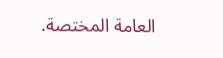العامة المختصة.